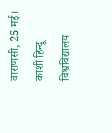वाराणसी, 25 मई।
काशी हिन्दू विश्वविद्यालय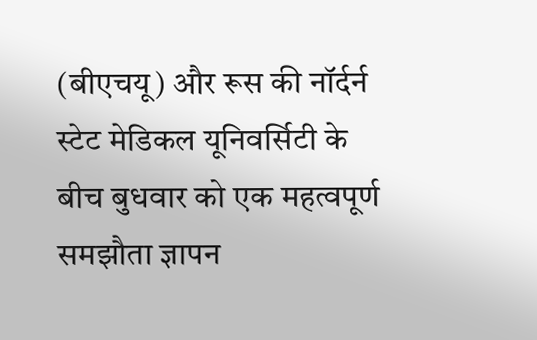(बीएचयू) और रूस की नॉर्दर्न स्टेट मेडिकल यूनिवर्सिटी के बीच बुधवार को एक महत्वपूर्ण समझौता ज्ञापन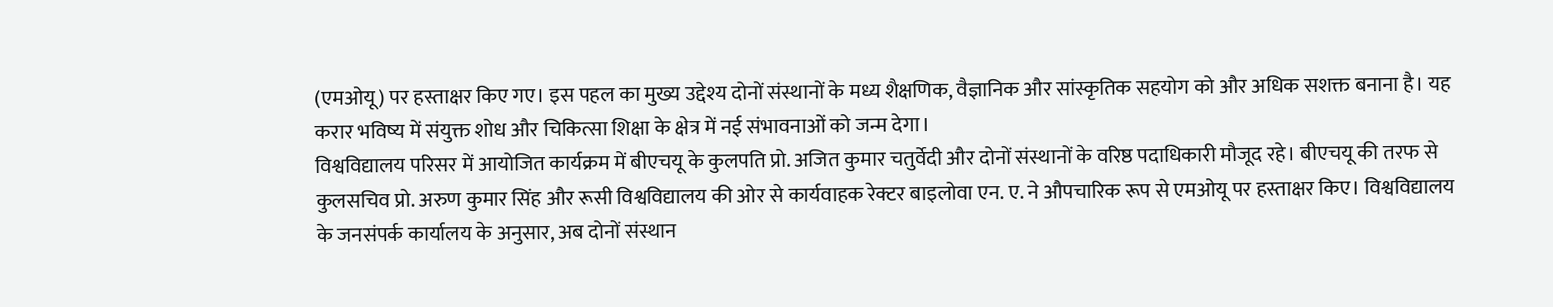(एमओयू) पर हस्ताक्षर किए गए। इस पहल का मुख्य उद्देश्य दोनों संस्थानों के मध्य शैक्षणिक, वैज्ञानिक और सांस्कृतिक सहयोग को और अधिक सशक्त बनाना है। यह करार भविष्य में संयुक्त शोध और चिकित्सा शिक्षा के क्षेत्र में नई संभावनाओं को जन्म देगा।
विश्वविद्यालय परिसर में आयोजित कार्यक्रम में बीएचयू के कुलपति प्रो. अजित कुमार चतुर्वेदी और दोनों संस्थानों के वरिष्ठ पदाधिकारी मौजूद रहे। बीएचयू की तरफ से कुलसचिव प्रो. अरुण कुमार सिंह और रूसी विश्वविद्यालय की ओर से कार्यवाहक रेक्टर बाइलोवा एन. ए. ने औपचारिक रूप से एमओयू पर हस्ताक्षर किए। विश्वविद्यालय के जनसंपर्क कार्यालय के अनुसार, अब दोनों संस्थान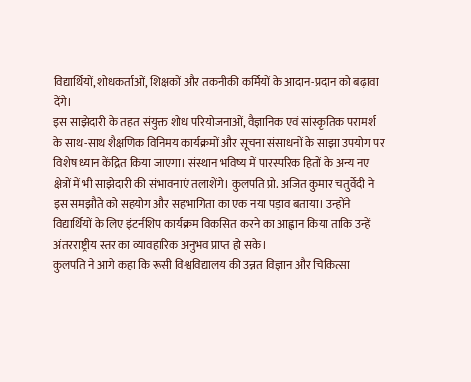विद्यार्थियों, शोधकर्ताओं, शिक्षकों और तकनीकी कर्मियों के आदान-प्रदान को बढ़ावा देंगे।
इस साझेदारी के तहत संयुक्त शोध परियोजनाओं, वैज्ञानिक एवं सांस्कृतिक परामर्श के साथ-साथ शैक्षणिक विनिमय कार्यक्रमों और सूचना संसाधनों के साझा उपयोग पर विशेष ध्यान केंद्रित किया जाएगा। संस्थान भविष्य में पारस्परिक हितों के अन्य नए क्षेत्रों में भी साझेदारी की संभावनाएं तलाशेंगे। कुलपति प्रो. अजित कुमार चतुर्वेदी ने इस समझौते को सहयोग और सहभागिता का एक नया पड़ाव बताया। उन्होंने विद्यार्थियों के लिए इंटर्नशिप कार्यक्रम विकसित करने का आह्वान किया ताकि उन्हें अंतरराष्ट्रीय स्तर का व्यावहारिक अनुभव प्राप्त हो सके।
कुलपति ने आगे कहा कि रूसी विश्वविद्यालय की उन्नत विज्ञान और चिकित्सा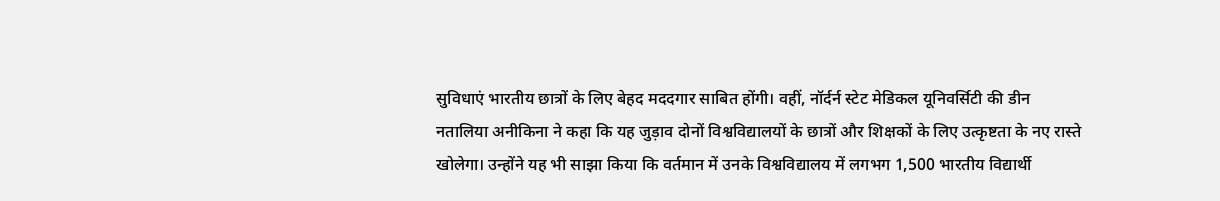सुविधाएं भारतीय छात्रों के लिए बेहद मददगार साबित होंगी। वहीं, नॉर्दर्न स्टेट मेडिकल यूनिवर्सिटी की डीन नतालिया अनीकिना ने कहा कि यह जुड़ाव दोनों विश्वविद्यालयों के छात्रों और शिक्षकों के लिए उत्कृष्टता के नए रास्ते खोलेगा। उन्होंने यह भी साझा किया कि वर्तमान में उनके विश्वविद्यालय में लगभग 1,500 भारतीय विद्यार्थी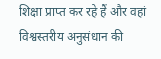शिक्षा प्राप्त कर रहे हैं और वहां विश्वस्तरीय अनुसंधान की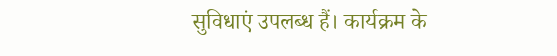सुविधाएं उपलब्ध हैं। कार्यक्रम के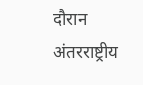दौरान अंतरराष्ट्रीय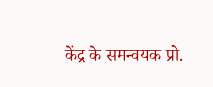केंद्र के समन्वयक प्रो.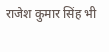राजेश कुमार सिंह भी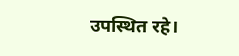उपस्थित रहे।